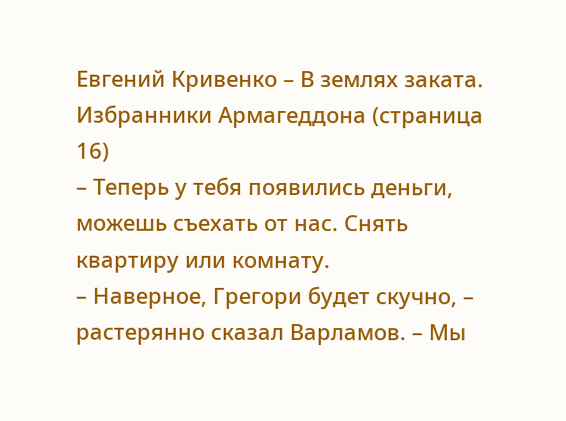Евгений Кривенко – В землях заката. Избранники Армагеддона (страница 16)
– Теперь у тебя появились деньги, можешь съехать от нас. Снять квартиру или комнату.
– Наверное, Грегори будет скучно, – растерянно сказал Варламов. – Мы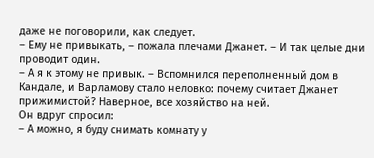даже не поговорили, как следует.
– Ему не привыкать, – пожала плечами Джанет. – И так целые дни проводит один.
– А я к этому не привык. – Вспомнился переполненный дом в Кандале, и Варламову стало неловко: почему считает Джанет прижимистой? Наверное, все хозяйство на ней.
Он вдруг спросил:
– А можно, я буду снимать комнату у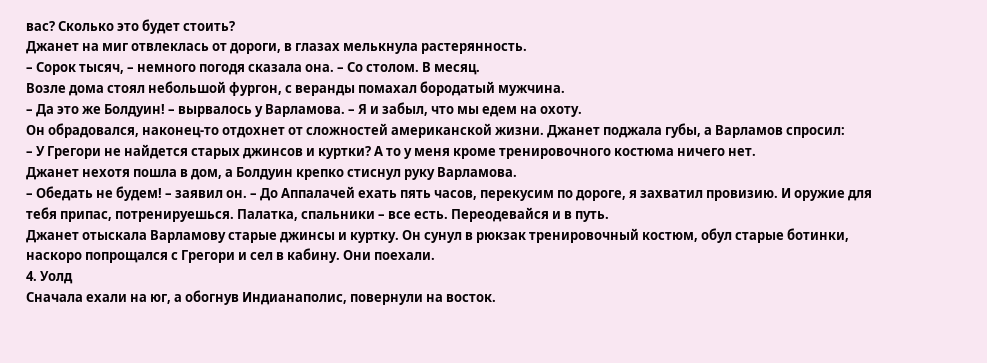вас? Сколько это будет стоить?
Джанет на миг отвлеклась от дороги, в глазах мелькнула растерянность.
– Сорок тысяч, – немного погодя сказала она. – Со столом. В месяц.
Возле дома стоял небольшой фургон, с веранды помахал бородатый мужчина.
– Да это же Болдуин! – вырвалось у Варламова. – Я и забыл, что мы едем на охоту.
Он обрадовался, наконец-то отдохнет от сложностей американской жизни. Джанет поджала губы, а Варламов спросил:
– У Грегори не найдется старых джинсов и куртки? А то у меня кроме тренировочного костюма ничего нет.
Джанет нехотя пошла в дом, а Болдуин крепко стиснул руку Варламова.
– Обедать не будем! – заявил он. – До Аппалачей ехать пять часов, перекусим по дороге, я захватил провизию. И оружие для тебя припас, потренируешься. Палатка, спальники – все есть. Переодевайся и в путь.
Джанет отыскала Варламову старые джинсы и куртку. Он сунул в рюкзак тренировочный костюм, обул старые ботинки, наскоро попрощался с Грегори и сел в кабину. Они поехали.
4. Уолд
Сначала ехали на юг, а обогнув Индианаполис, повернули на восток.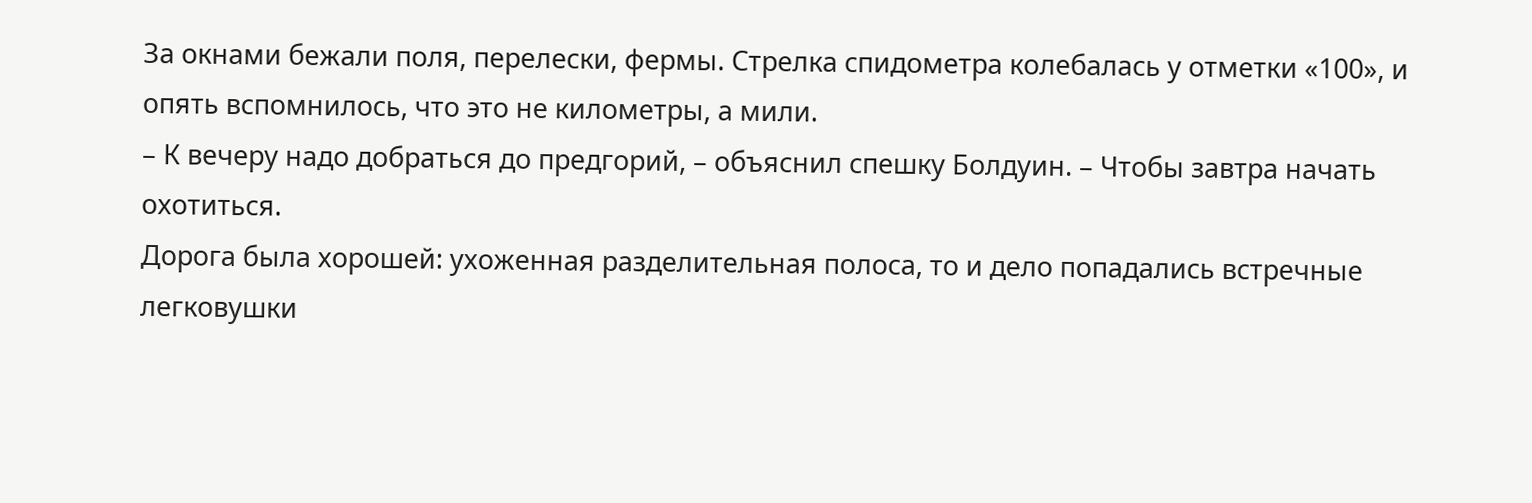За окнами бежали поля, перелески, фермы. Стрелка спидометра колебалась у отметки «100», и опять вспомнилось, что это не километры, а мили.
– К вечеру надо добраться до предгорий, – объяснил спешку Болдуин. – Чтобы завтра начать охотиться.
Дорога была хорошей: ухоженная разделительная полоса, то и дело попадались встречные легковушки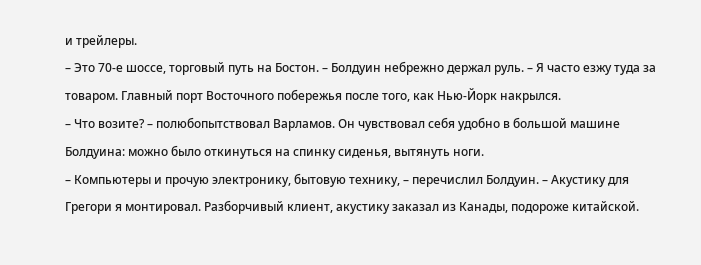и трейлеры.
– Это 70-е шоссе, торговый путь на Бостон. – Болдуин небрежно держал руль. – Я часто езжу туда за товаром. Главный порт Восточного побережья после того, как Нью-Йорк накрылся.
– Что возите? – полюбопытствовал Варламов. Он чувствовал себя удобно в большой машине Болдуина: можно было откинуться на спинку сиденья, вытянуть ноги.
– Компьютеры и прочую электронику, бытовую технику, – перечислил Болдуин. – Акустику для Грегори я монтировал. Разборчивый клиент, акустику заказал из Канады, подороже китайской.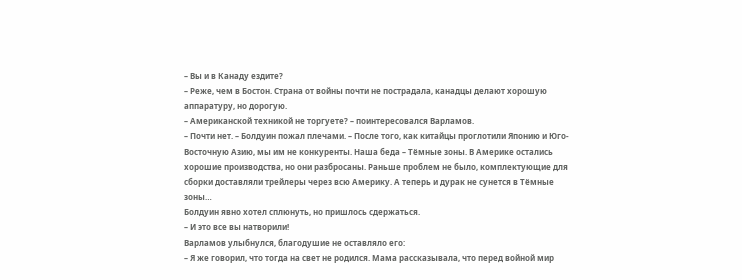– Вы и в Канаду ездите?
– Реже, чем в Бостон. Страна от войны почти не пострадала, канадцы делают хорошую аппаратуру, но дорогую.
– Американской техникой не торгуете? – поинтересовался Варламов.
– Почти нет. – Болдуин пожал плечами. – После того, как китайцы проглотили Японию и Юго-Восточную Азию, мы им не конкуренты. Наша беда – Тёмные зоны. В Америке остались хорошие производства, но они разбросаны. Раньше проблем не было, комплектующие для сборки доставляли трейлеры через всю Америку. А теперь и дурак не сунется в Тёмные зоны…
Болдуин явно хотел сплюнуть, но пришлось сдержаться.
– И это все вы натворили!
Варламов улыбнулся, благодушие не оставляло его:
– Я же говорил, что тогда на свет не родился. Мама рассказывала, что перед войной мир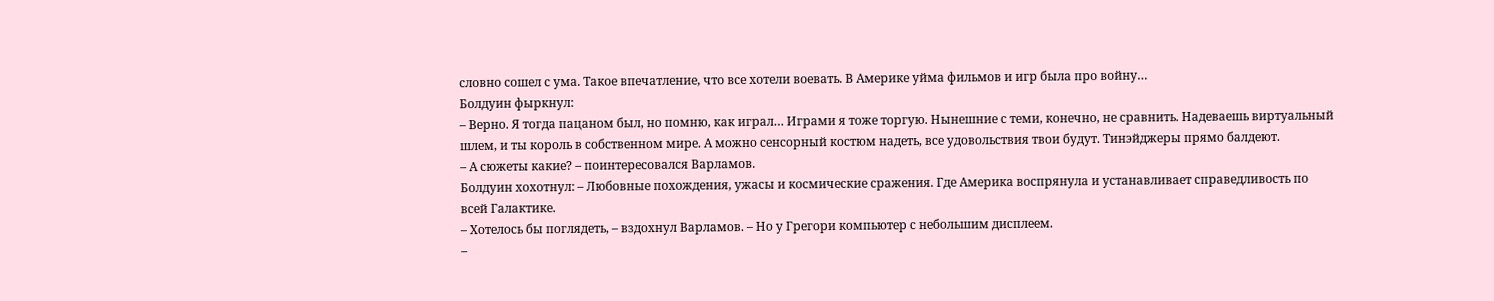словно сошел с ума. Такое впечатление, что все хотели воевать. В Америке уйма фильмов и игр была про войну…
Болдуин фыркнул:
– Верно. Я тогда пацаном был, но помню, как играл… Играми я тоже торгую. Нынешние с теми, конечно, не сравнить. Надеваешь виртуальный шлем, и ты король в собственном мире. А можно сенсорный костюм надеть, все удовольствия твои будут. Тинэйджеры прямо балдеют.
– А сюжеты какие? – поинтересовался Варламов.
Болдуин хохотнул: – Любовные похождения, ужасы и космические сражения. Где Америка воспрянула и устанавливает справедливость по всей Галактике.
– Хотелось бы поглядеть, – вздохнул Варламов. – Но у Грегори компьютер с небольшим дисплеем.
–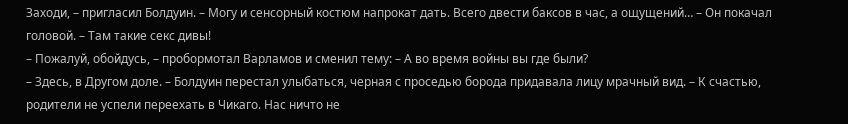Заходи, – пригласил Болдуин. – Могу и сенсорный костюм напрокат дать. Всего двести баксов в час, а ощущений… – Он покачал головой. – Там такие секс дивы!
– Пожалуй, обойдусь, – пробормотал Варламов и сменил тему: – А во время войны вы где были?
– Здесь, в Другом доле. – Болдуин перестал улыбаться, черная с проседью борода придавала лицу мрачный вид. – К счастью, родители не успели переехать в Чикаго. Нас ничто не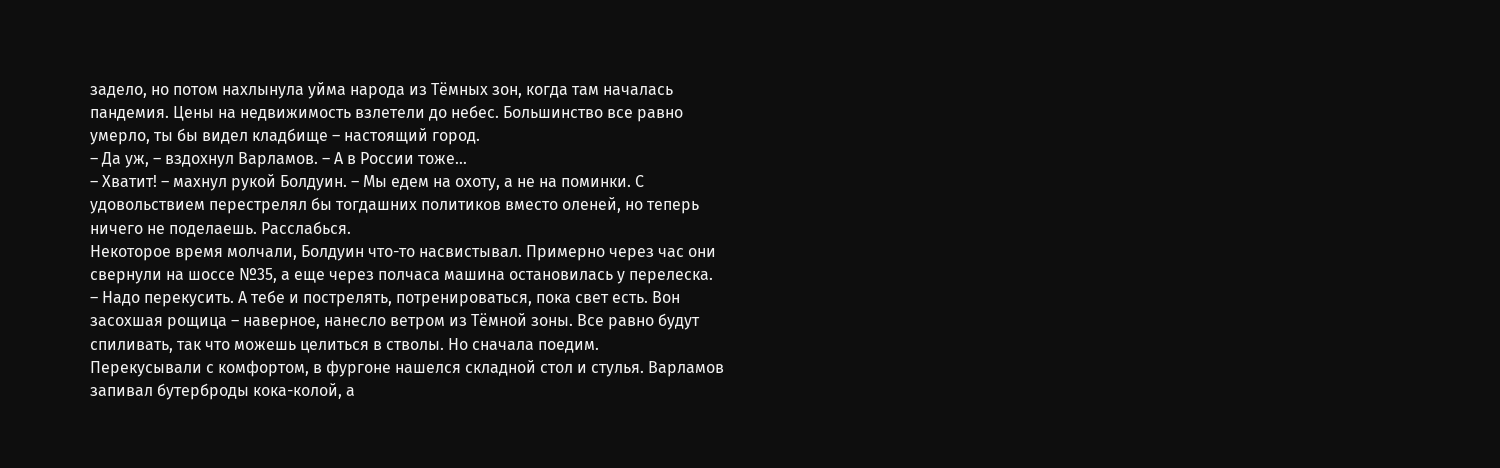задело, но потом нахлынула уйма народа из Тёмных зон, когда там началась пандемия. Цены на недвижимость взлетели до небес. Большинство все равно умерло, ты бы видел кладбище – настоящий город.
– Да уж, – вздохнул Варламов. – А в России тоже…
– Хватит! – махнул рукой Болдуин. – Мы едем на охоту, а не на поминки. С удовольствием перестрелял бы тогдашних политиков вместо оленей, но теперь ничего не поделаешь. Расслабься.
Некоторое время молчали, Болдуин что-то насвистывал. Примерно через час они свернули на шоссе №35, а еще через полчаса машина остановилась у перелеска.
– Надо перекусить. А тебе и пострелять, потренироваться, пока свет есть. Вон засохшая рощица – наверное, нанесло ветром из Тёмной зоны. Все равно будут спиливать, так что можешь целиться в стволы. Но сначала поедим.
Перекусывали с комфортом, в фургоне нашелся складной стол и стулья. Варламов запивал бутерброды кока-колой, а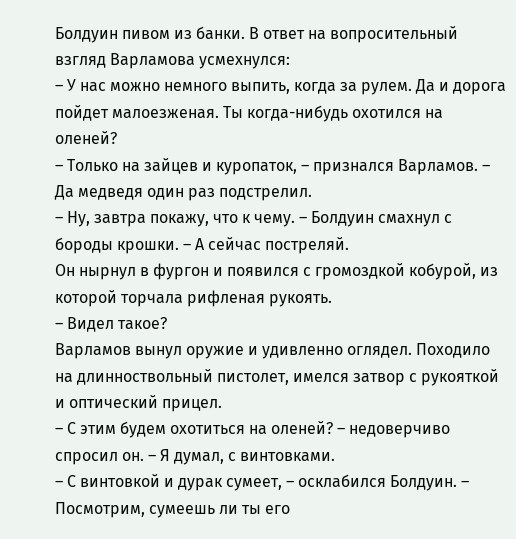Болдуин пивом из банки. В ответ на вопросительный взгляд Варламова усмехнулся:
– У нас можно немного выпить, когда за рулем. Да и дорога пойдет малоезженая. Ты когда-нибудь охотился на оленей?
– Только на зайцев и куропаток, – признался Варламов. – Да медведя один раз подстрелил.
– Ну, завтра покажу, что к чему. – Болдуин смахнул с бороды крошки. – А сейчас постреляй.
Он нырнул в фургон и появился с громоздкой кобурой, из которой торчала рифленая рукоять.
– Видел такое?
Варламов вынул оружие и удивленно оглядел. Походило на длинноствольный пистолет, имелся затвор с рукояткой и оптический прицел.
– С этим будем охотиться на оленей? – недоверчиво спросил он. – Я думал, с винтовками.
– С винтовкой и дурак сумеет, – осклабился Болдуин. – Посмотрим, сумеешь ли ты его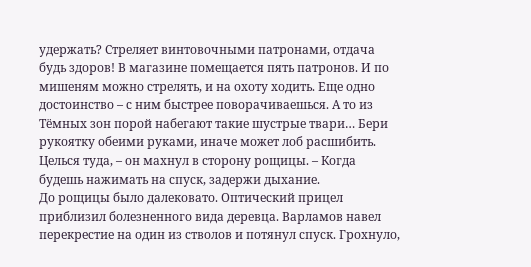удержать? Стреляет винтовочными патронами, отдача будь здоров! В магазине помещается пять патронов. И по мишеням можно стрелять, и на охоту ходить. Еще одно достоинство – с ним быстрее поворачиваешься. А то из Тёмных зон порой набегают такие шустрые твари… Бери рукоятку обеими руками, иначе может лоб расшибить. Целься туда, – он махнул в сторону рощицы. – Когда будешь нажимать на спуск, задержи дыхание.
До рощицы было далековато. Оптический прицел приблизил болезненного вида деревца. Варламов навел перекрестие на один из стволов и потянул спуск. Грохнуло,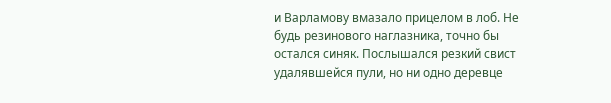и Варламову вмазало прицелом в лоб. Не будь резинового наглазника, точно бы остался синяк. Послышался резкий свист удалявшейся пули, но ни одно деревце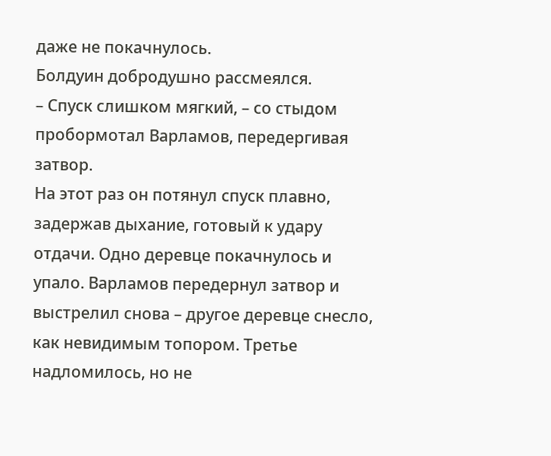даже не покачнулось.
Болдуин добродушно рассмеялся.
– Спуск слишком мягкий, – со стыдом пробормотал Варламов, передергивая затвор.
На этот раз он потянул спуск плавно, задержав дыхание, готовый к удару отдачи. Одно деревце покачнулось и упало. Варламов передернул затвор и выстрелил снова – другое деревце снесло, как невидимым топором. Третье надломилось, но не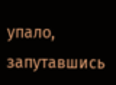упало, запутавшись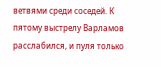ветвями среди соседей. К пятому выстрелу Варламов расслабился, и пуля только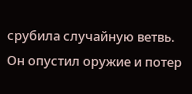срубила случайную ветвь. Он опустил оружие и потер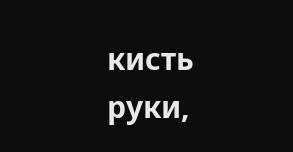кисть руки,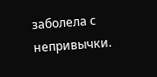заболела с непривычки.